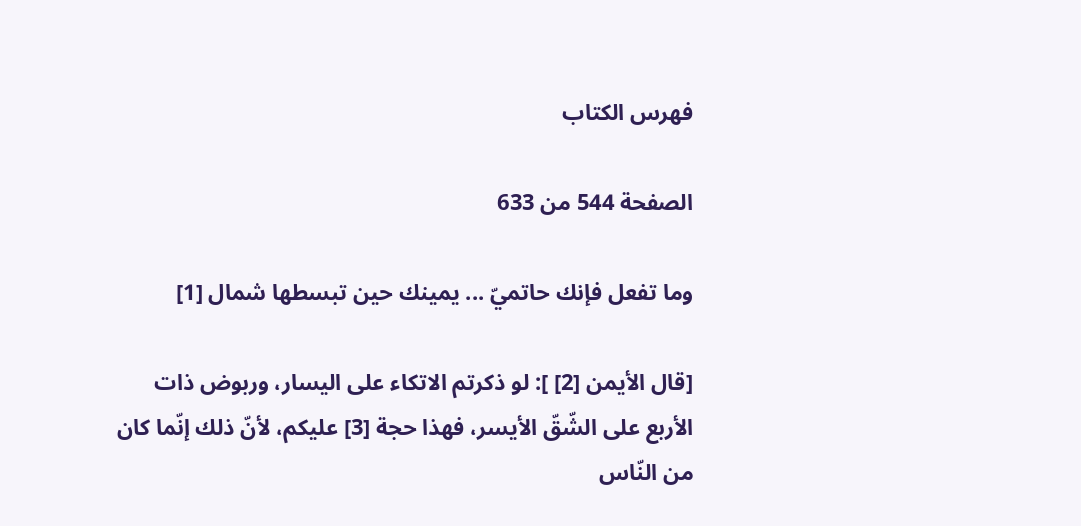فهرس الكتاب

الصفحة 544 من 633

وما تفعل فإنك حاتميّ ... يمينك حين تبسطها شمال [1]

[قال الأيمن [2] ]: لو ذكرتم الاتكاء على اليسار، وربوض ذات الأربع على الشّقّ الأيسر، فهذا حجة [3] عليكم، لأنّ ذلك إنّما كان من النّاس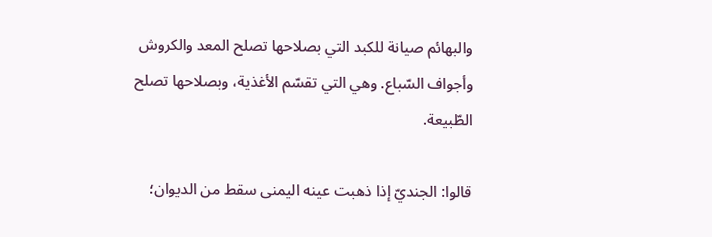والبهائم صيانة للكبد التي بصلاحها تصلح المعد والكروش وأجواف السّباع. وهي التي تقسّم الأغذية، وبصلاحها تصلح الطّبيعة.

قالوا: الجنديّ إذا ذهبت عينه اليمنى سقط من الديوان؛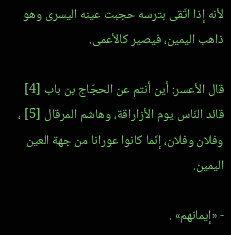لأنه إذا اتّقى بترسه حجبت عينه اليسرى وهو ذاهب اليمين، فيصير كالأعمى.

قال الأعسر: أين أنتم عن الحجّاج بن باب [4] قائد النّاس يوم الأزاراقة، وهاشم المرقال [5] ، وفلان وفلان، إنّما كانوا عورانا من جهة العين اليمين.

- «إيمانهم» .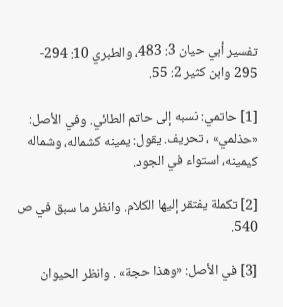تفسير أبي حيان 3: 483، والطبري 10: 294- 295 وابن كثير 2: 55.

[1] حاتمي: نسبه إلى حاتم الطائي. وفي الأصل: «حذلمي» ، تحريف. يقول: يمينه كشماله، وشماله كيمينه، استواء في الجود.

[2] تكملة يفتقر إليها الكلام. وانظر ما سبق في ص 540.

[3] في الأصل: «وهذا حجة» . وانظر الحيوان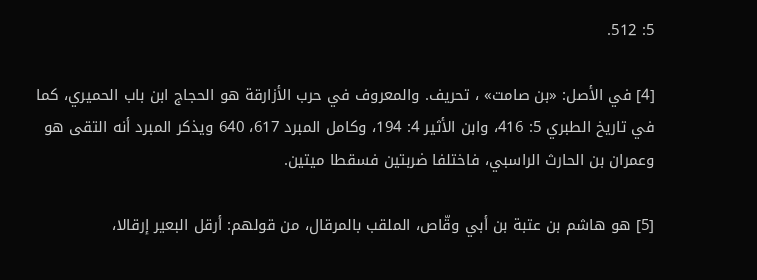5: 512.

[4] في الأصل: «بن صامت» ، تحريف. والمعروف في حرب الأزارقة هو الحجاج ابن باب الحميري، كما في تاريخ الطبري 5: 416، وابن الأثير 4: 194، وكامل المبرد 617، 640 ويذكر المبرد أنه التقى هو وعمران بن الحارث الراسبي، فاختلفا ضربتين فسقطا ميتين.

[5] هو هاشم بن عتبة بن أبي وقّاص، الملقب بالمرقال، من قولهم: أرقل البعير إرقالا،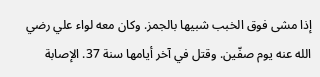إذا مشى فوق الخبب شبيها بالجمز. وكان معه لواء علي رضي الله عنه يوم صفّين. وقتل في آخر أيامها سنة 37. الإصابة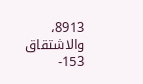8913، والاشتقاق 153-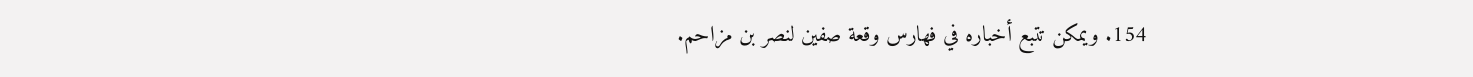154. ويمكن تتبع أخباره في فهارس وقعة صفين لنصر بن مزاحم.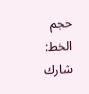حجم الخط:
شارك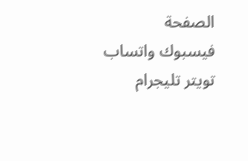الصفحة
فيسبوك واتساب تويتر تليجرام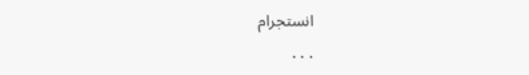انستجرام
. . .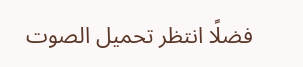فضلًا انتظر تحميل الصوت